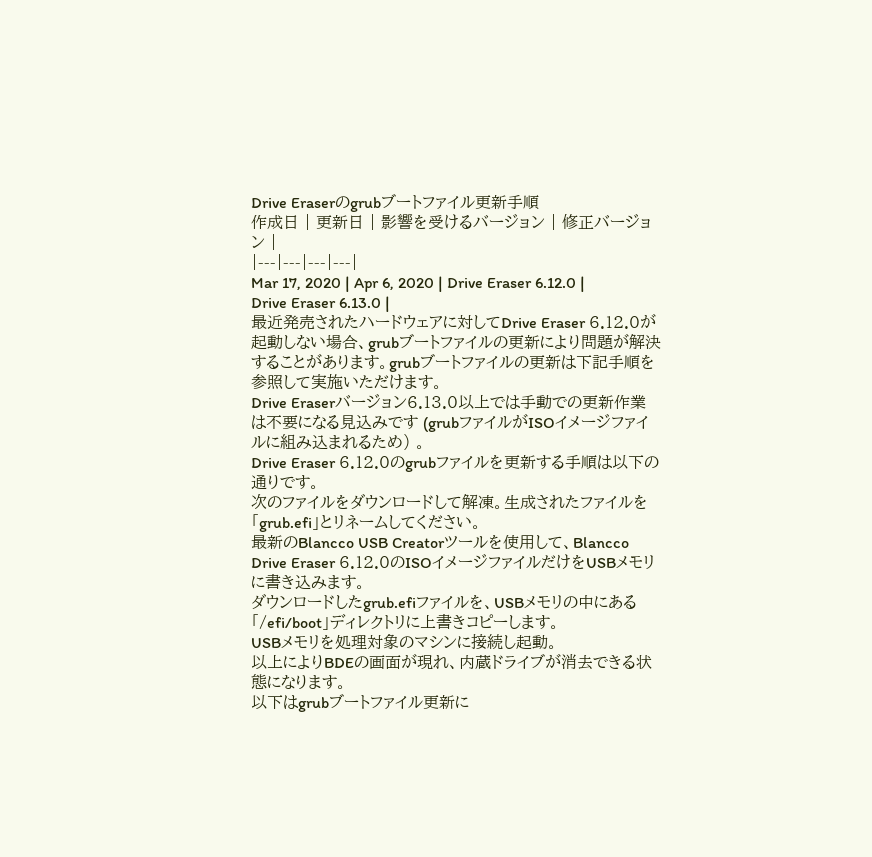Drive Eraserのgrubブートファイル更新手順
作成日 | 更新日 | 影響を受けるバージョン | 修正バージョン |
|---|---|---|---|
Mar 17, 2020 | Apr 6, 2020 | Drive Eraser 6.12.0 | Drive Eraser 6.13.0 |
最近発売されたハードウェアに対してDrive Eraser 6.12.0が起動しない場合、grubブートファイルの更新により問題が解決することがあります。grubブートファイルの更新は下記手順を参照して実施いただけます。
Drive Eraserバージョン6.13.0以上では手動での更新作業は不要になる見込みです (grubファイルがISOイメージファイルに組み込まれるため) 。
Drive Eraser 6.12.0のgrubファイルを更新する手順は以下の通りです。
次のファイルをダウンロードして解凍。生成されたファイルを「grub.efi」とリネームしてください。
最新のBlancco USB Creatorツールを使用して、Blancco Drive Eraser 6.12.0のISOイメージファイルだけをUSBメモリに書き込みます。
ダウンロードしたgrub.efiファイルを、USBメモリの中にある「/efi/boot」ディレクトリに上書きコピーします。
USBメモリを処理対象のマシンに接続し起動。
以上によりBDEの画面が現れ、内蔵ドライブが消去できる状態になります。
以下はgrubブートファイル更新に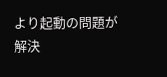より起動の問題が解決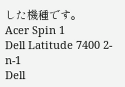した機種です。
Acer Spin 1
Dell Latitude 7400 2-n-1
Dell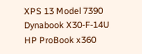XPS 13 Model 7390
Dynabook X30-F-14U
HP ProBook x360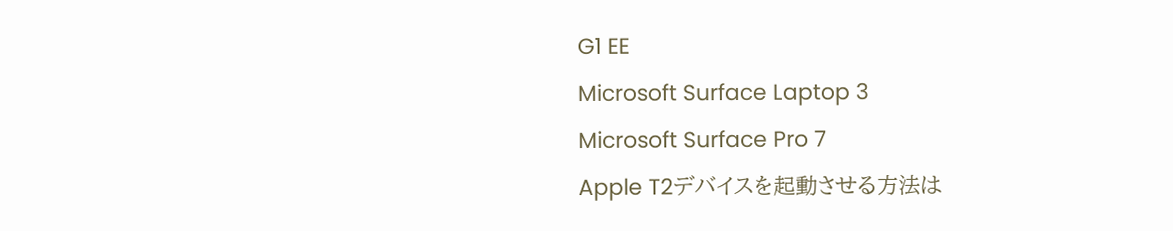G1 EE
Microsoft Surface Laptop 3
Microsoft Surface Pro 7
Apple T2デバイスを起動させる方法は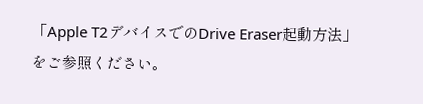「Apple T2デバイスでのDrive Eraser起動方法」をご参照ください。